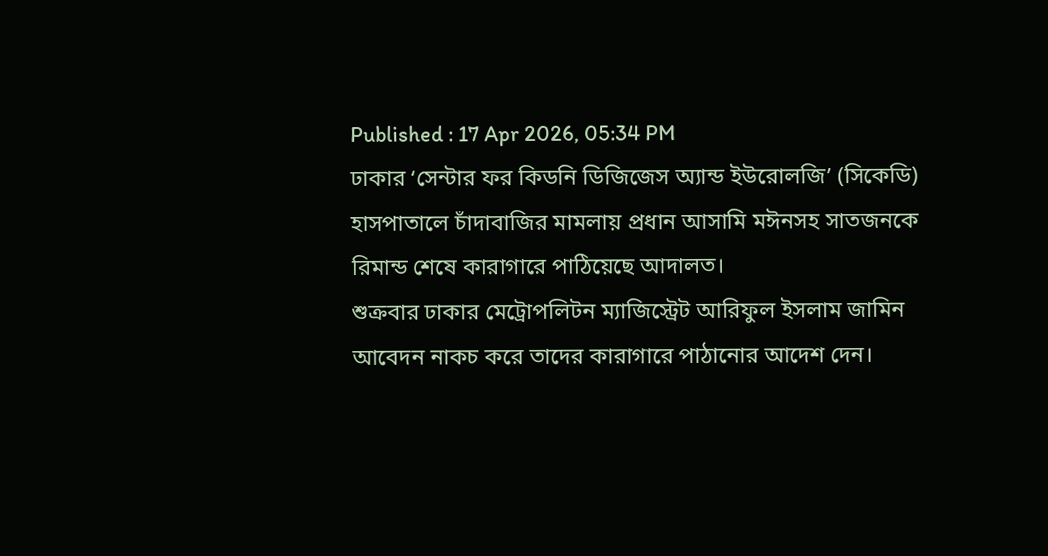Published : 17 Apr 2026, 05:34 PM
ঢাকার ‘সেন্টার ফর কিডনি ডিজিজেস অ্যান্ড ইউরোলজি’ (সিকেডি) হাসপাতালে চাঁদাবাজির মামলায় প্রধান আসামি মঈনসহ সাতজনকে রিমান্ড শেষে কারাগারে পাঠিয়েছে আদালত।
শুক্রবার ঢাকার মেট্রোপলিটন ম্যাজিস্ট্রেট আরিফুল ইসলাম জামিন আবেদন নাকচ করে তাদের কারাগারে পাঠানোর আদেশ দেন।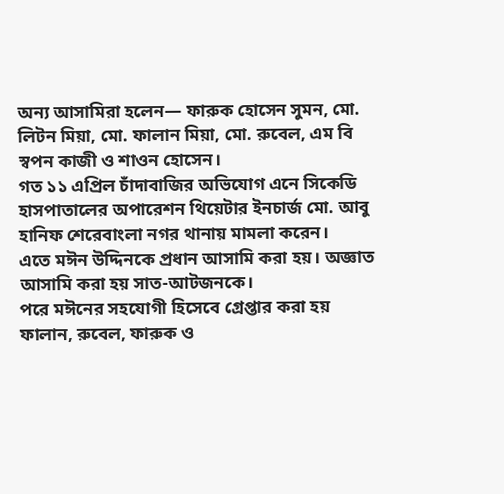অন্য আসামিরা হলেন— ফারুক হোসেন সুমন, মো. লিটন মিয়া, মো. ফালান মিয়া, মো. রুবেল, এম বি স্বপন কাজী ও শাওন হোসেন।
গত ১১ এপ্রিল চাঁদাবাজির অভিযোগ এনে সিকেডি হাসপাতালের অপারেশন থিয়েটার ইনচার্জ মো. আবু হানিফ শেরেবাংলা নগর থানায় মামলা করেন।
এতে মঈন উদ্দিনকে প্রধান আসামি করা হয়। অজ্ঞাত আসামি করা হয় সাত-আটজনকে।
পরে মঈনের সহযোগী হিসেবে গ্রেপ্তার করা হয় ফালান, রুবেল, ফারুক ও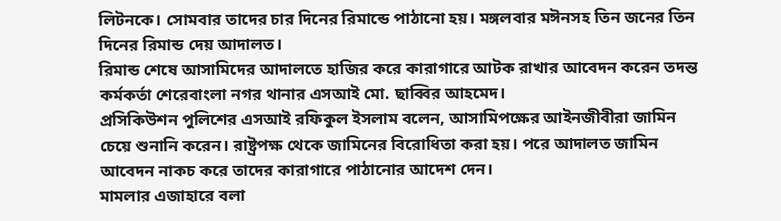লিটনকে। সোমবার তাদের চার দিনের রিমান্ডে পাঠানো হয়। মঙ্গলবার মঈনসহ তিন জনের তিন দিনের রিমান্ড দেয় আদালত।
রিমান্ড শেষে আসামিদের আদালতে হাজির করে কারাগারে আটক রাখার আবেদন করেন তদন্ত কর্মকর্তা শেরেবাংলা নগর থানার এসআই মো. ছাব্বির আহমেদ।
প্রসিকিউশন পুলিশের এসআই রফিকুল ইসলাম বলেন, আসামিপক্ষের আইনজীবীরা জামিন চেয়ে শুনানি করেন। রাষ্ট্রপক্ষ থেকে জামিনের বিরোধিতা করা হয়। পরে আদালত জামিন আবেদন নাকচ করে তাদের কারাগারে পাঠানোর আদেশ দেন।
মামলার এজাহারে বলা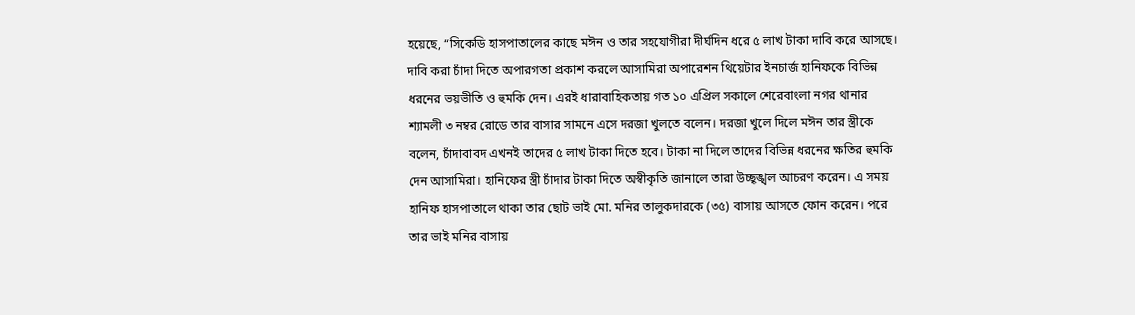হয়েছে, “সিকেডি হাসপাতালের কাছে মঈন ও তার সহযোগীরা দীর্ঘদিন ধরে ৫ লাখ টাকা দাবি করে আসছে। দাবি করা চাঁদা দিতে অপারগতা প্রকাশ করলে আসামিরা অপারেশন থিয়েটার ইনচার্জ হানিফকে বিভিন্ন ধরনের ভয়ভীতি ও হুমকি দেন। এরই ধারাবাহিকতায় গত ১০ এপ্রিল সকালে শেরেবাংলা নগর থানার শ্যামলী ৩ নম্বর রোডে তার বাসার সামনে এসে দরজা খুলতে বলেন। দরজা খুলে দিলে মঈন তার স্ত্রীকে বলেন, চাঁদাবাবদ এখনই তাদের ৫ লাখ টাকা দিতে হবে। টাকা না দিলে তাদের বিভিন্ন ধরনের ক্ষতির হুমকি দেন আসামিরা। হানিফের স্ত্রী চাঁদার টাকা দিতে অস্বীকৃতি জানালে তারা উচ্ছৃঙ্খল আচরণ করেন। এ সময় হানিফ হাসপাতালে থাকা তার ছোট ভাই মো. মনির তালুকদারকে (৩৫) বাসায় আসতে ফোন করেন। পরে তার ভাই মনির বাসায়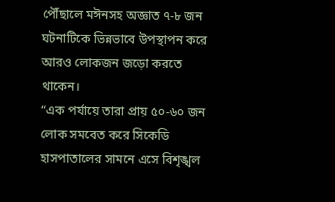পৌঁছালে মঈনসহ অজ্ঞাত ৭-৮ জন ঘটনাটিকে ভিন্নভাবে উপস্থাপন করে আরও লোকজন জড়ো করতে থাকেন।
“এক পর্যায়ে তারা প্রায় ৫০-৬০ জন লোক সমবেত করে সিকেডি হাসপাতালের সামনে এসে বিশৃঙ্খল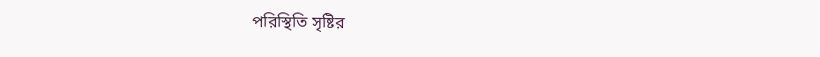পরিস্থিতি সৃষ্টির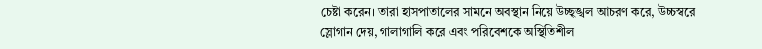চেষ্টা করেন। তারা হাসপাতালের সামনে অবস্থান নিয়ে উচ্ছৃঙ্খল আচরণ করে, উচ্চস্বরে স্লোগান দেয়, গালাগালি করে এবং পরিবেশকে অস্থিতিশীল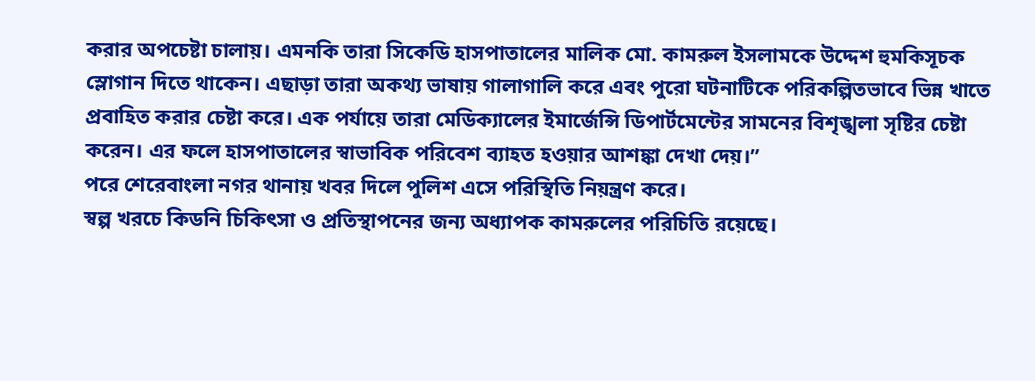করার অপচেষ্টা চালায়। এমনকি তারা সিকেডি হাসপাতালের মালিক মো. কামরুল ইসলামকে উদ্দেশ হুমকিসূচক স্লোগান দিতে থাকেন। এছাড়া তারা অকথ্য ভাষায় গালাগালি করে এবং পুরো ঘটনাটিকে পরিকল্পিতভাবে ভিন্ন খাতে প্রবাহিত করার চেষ্টা করে। এক পর্যায়ে তারা মেডিক্যালের ইমার্জেন্সি ডিপার্টমেন্টের সামনের বিশৃঙ্খলা সৃষ্টির চেষ্টা করেন। এর ফলে হাসপাতালের স্বাভাবিক পরিবেশ ব্যাহত হওয়ার আশঙ্কা দেখা দেয়।”
পরে শেরেবাংলা নগর থানায় খবর দিলে পুলিশ এসে পরিস্থিতি নিয়ন্ত্রণ করে।
স্বল্প খরচে কিডনি চিকিৎসা ও প্রতিস্থাপনের জন্য অধ্যাপক কামরুলের পরিচিতি রয়েছে।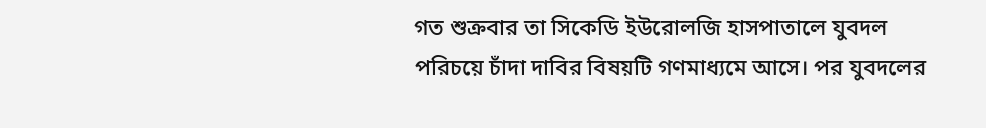গত শুক্রবার তা সিকেডি ইউরোলজি হাসপাতালে যুবদল পরিচয়ে চাঁদা দাবির বিষয়টি গণমাধ্যমে আসে। পর যুবদলের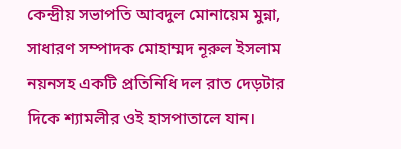কেন্দ্রীয় সভাপতি আবদুল মোনায়েম মুন্না, সাধারণ সম্পাদক মোহাম্মদ নূরুল ইসলাম নয়নসহ একটি প্রতিনিধি দল রাত দেড়টার দিকে শ্যামলীর ওই হাসপাতালে যান।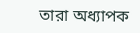তারা অধ্যাপক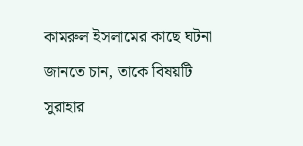কামরুল ইসলামের কাছে ঘটনা জানতে চান, তাকে বিষয়টি সুরাহার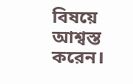বিষয়ে আশ্বস্ত করেন।